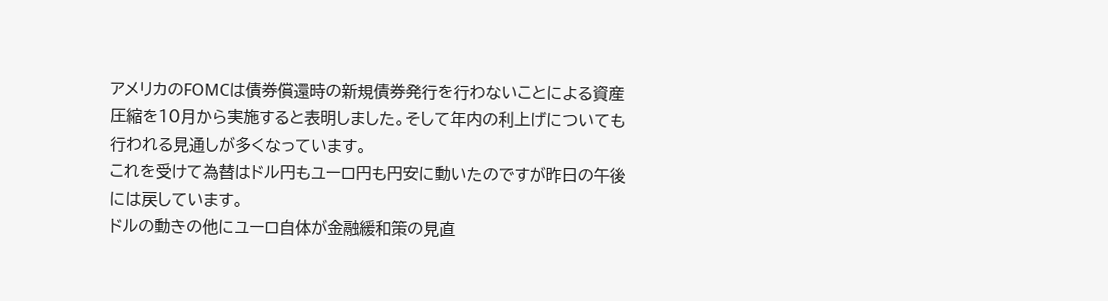アメリカのFOMCは債券償還時の新規債券発行を行わないことによる資産圧縮を10月から実施すると表明しました。そして年内の利上げについても行われる見通しが多くなっています。
これを受けて為替はドル円もユーロ円も円安に動いたのですが昨日の午後には戻しています。
ドルの動きの他にユーロ自体が金融緩和策の見直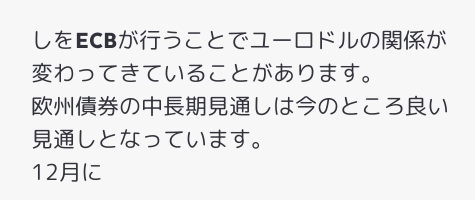しをECBが行うことでユーロドルの関係が変わってきていることがあります。
欧州債券の中長期見通しは今のところ良い見通しとなっています。
12月に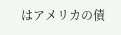はアメリカの債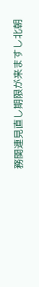務関連見直し期限が来ますし北朝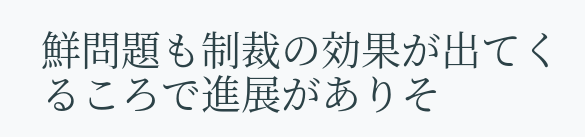鮮問題も制裁の効果が出てくるころで進展がありそ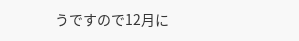うですので12月に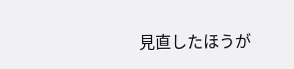見直したほうが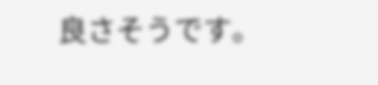良さそうです。